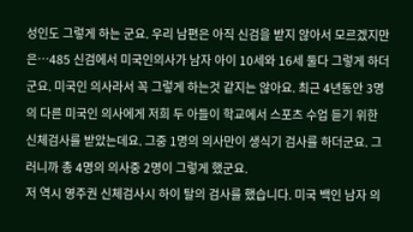성인도 그렇게 하는 군요. 우리 남편은 아직 신검을 받지 않아서 모르겠지만은…485 신검에서 미국인의사가 남자 아이 10세와 16세 둘다 그렇게 하더군요. 미국인 의사라서 꼭 그렇게 하는것 같지는 않아요. 최근 4년동안 3명의 다른 미국인 의사에게 저희 두 아들이 학교에서 스포츠 수업 듣기 위한 신체검사를 받았는데요. 그중 1명의 의사만이 생식기 검사를 하더군요. 그러니까 총 4명의 의사중 2명이 그렇게 했군요.
저 역시 영주권 신체검사시 하이 탈의 검사를 했습니다. 미국 백인 남자 의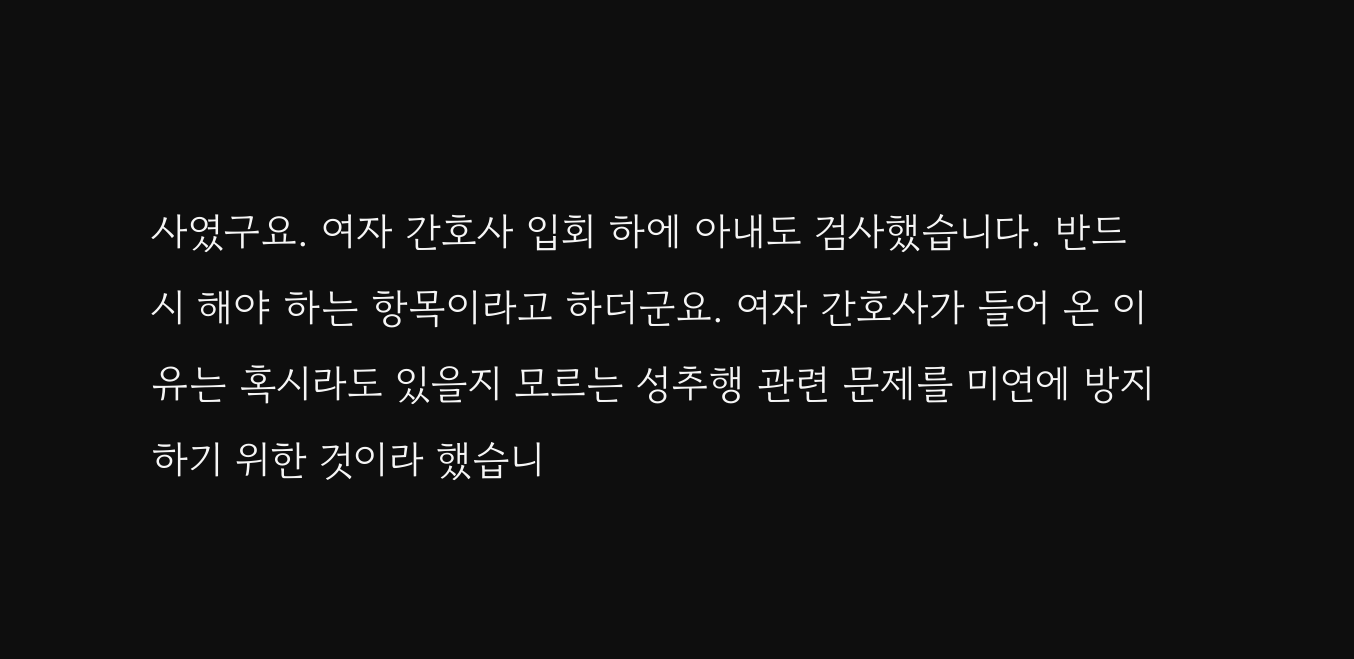사였구요. 여자 간호사 입회 하에 아내도 검사했습니다. 반드시 해야 하는 항목이라고 하더군요. 여자 간호사가 들어 온 이유는 혹시라도 있을지 모르는 성추행 관련 문제를 미연에 방지하기 위한 것이라 했습니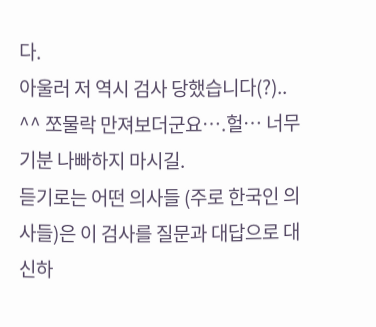다.
아울러 저 역시 검사 당했습니다(?).. ^^ 쪼물락 만져보더군요….헐… 너무 기분 나빠하지 마시길.
듣기로는 어떤 의사들 (주로 한국인 의사들)은 이 검사를 질문과 대답으로 대신하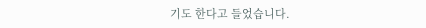기도 한다고 들었습니다.